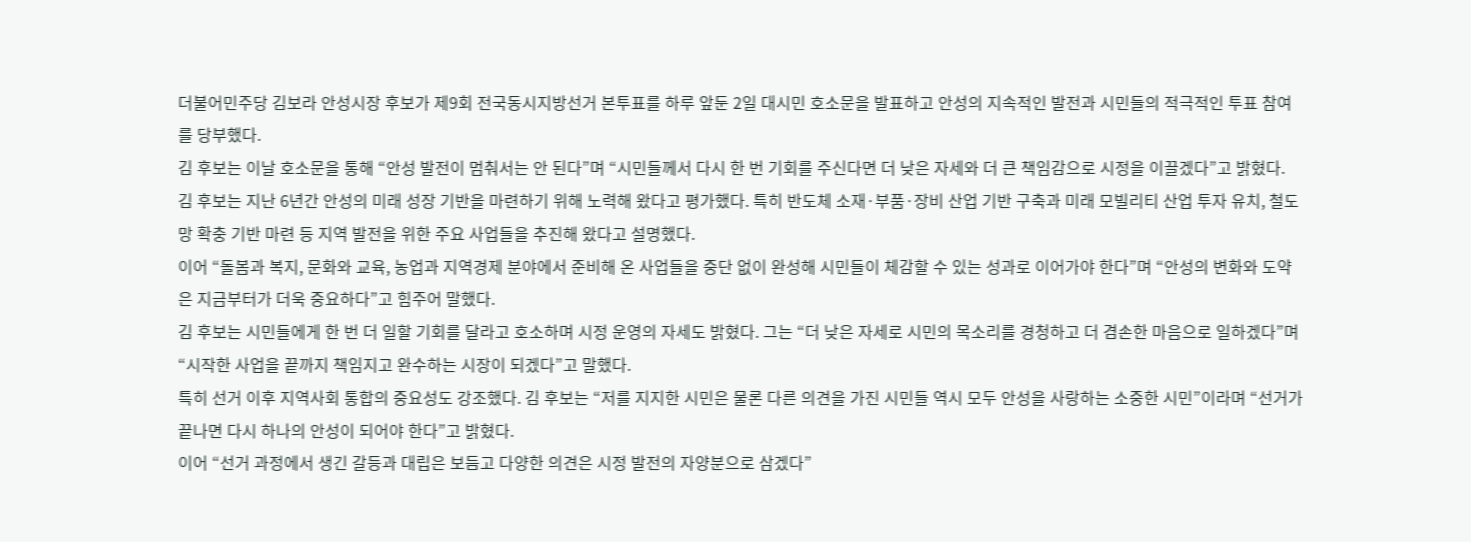더불어민주당 김보라 안성시장 후보가 제9회 전국동시지방선거 본투표를 하루 앞둔 2일 대시민 호소문을 발표하고 안성의 지속적인 발전과 시민들의 적극적인 투표 참여를 당부했다.
김 후보는 이날 호소문을 통해 “안성 발전이 멈춰서는 안 된다”며 “시민들께서 다시 한 번 기회를 주신다면 더 낮은 자세와 더 큰 책임감으로 시정을 이끌겠다”고 밝혔다.
김 후보는 지난 6년간 안성의 미래 성장 기반을 마련하기 위해 노력해 왔다고 평가했다. 특히 반도체 소재·부품·장비 산업 기반 구축과 미래 모빌리티 산업 투자 유치, 철도망 확충 기반 마련 등 지역 발전을 위한 주요 사업들을 추진해 왔다고 설명했다.
이어 “돌봄과 복지, 문화와 교육, 농업과 지역경제 분야에서 준비해 온 사업들을 중단 없이 완성해 시민들이 체감할 수 있는 성과로 이어가야 한다”며 “안성의 변화와 도약은 지금부터가 더욱 중요하다”고 힘주어 말했다.
김 후보는 시민들에게 한 번 더 일할 기회를 달라고 호소하며 시정 운영의 자세도 밝혔다. 그는 “더 낮은 자세로 시민의 목소리를 경청하고 더 겸손한 마음으로 일하겠다”며 “시작한 사업을 끝까지 책임지고 완수하는 시장이 되겠다”고 말했다.
특히 선거 이후 지역사회 통합의 중요성도 강조했다. 김 후보는 “저를 지지한 시민은 물론 다른 의견을 가진 시민들 역시 모두 안성을 사랑하는 소중한 시민”이라며 “선거가 끝나면 다시 하나의 안성이 되어야 한다”고 밝혔다.
이어 “선거 과정에서 생긴 갈등과 대립은 보듬고 다양한 의견은 시정 발전의 자양분으로 삼겠다”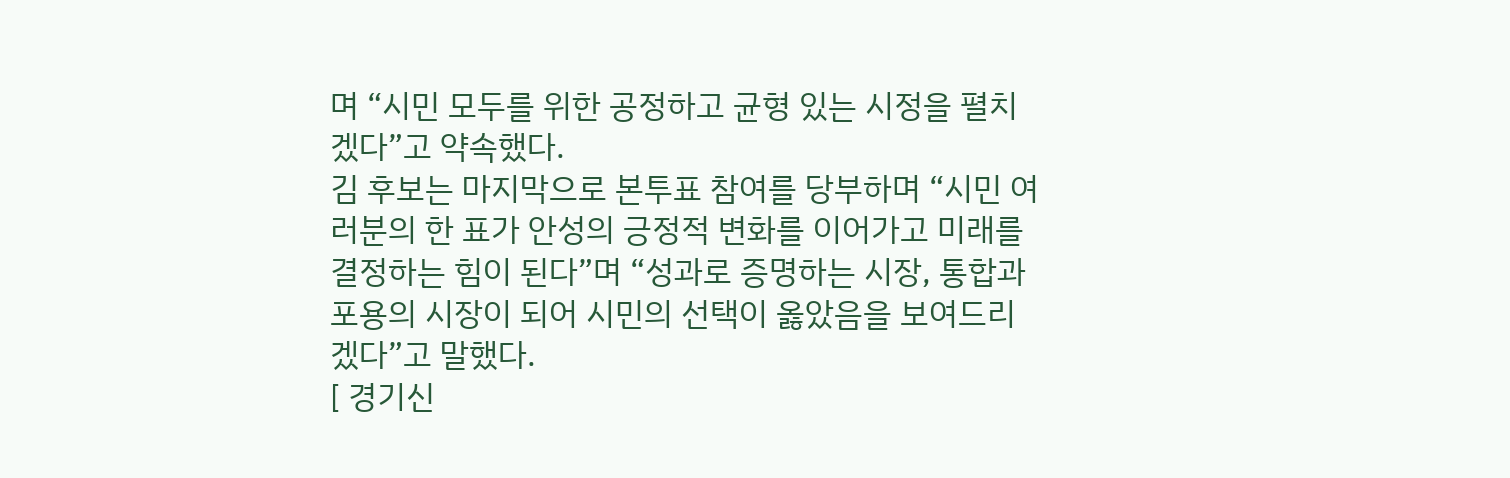며 “시민 모두를 위한 공정하고 균형 있는 시정을 펼치겠다”고 약속했다.
김 후보는 마지막으로 본투표 참여를 당부하며 “시민 여러분의 한 표가 안성의 긍정적 변화를 이어가고 미래를 결정하는 힘이 된다”며 “성과로 증명하는 시장, 통합과 포용의 시장이 되어 시민의 선택이 옳았음을 보여드리겠다”고 말했다.
[ 경기신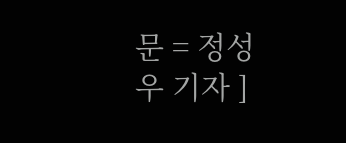문 = 정성우 기자 ]